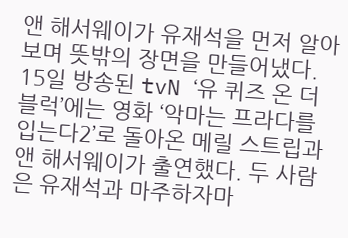앤 해서웨이가 유재석을 먼저 알아보며 뜻밖의 장면을 만들어냈다.
15일 방송된 tvN ‘유 퀴즈 온 더 블럭’에는 영화 ‘악마는 프라다를 입는다2’로 돌아온 메릴 스트립과 앤 해서웨이가 출연했다. 두 사람은 유재석과 마주하자마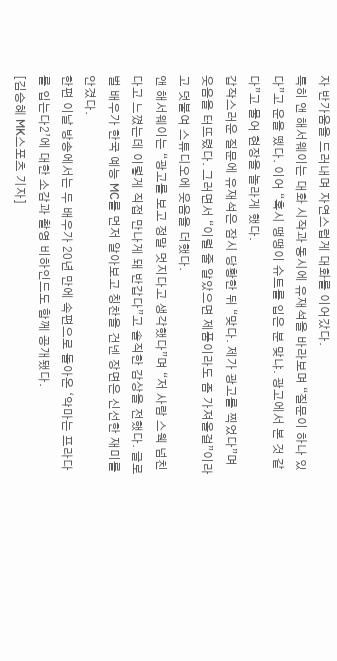자 반가움을 드러내며 자연스럽게 대화를 이어갔다.
특히 앤 해서웨이는 대화 시작과 동시에 유재석을 바라보며 “질문이 하나 있다”고 운을 뗐다. 이어 “혹시 땡땡이 슈트를 입은 분 맞냐. 광고에서 본 것 같다”고 물어 현장을 놀라게 했다.
갑작스러운 질문에 유재석은 잠시 당황한 뒤 “맞다. 제가 광고를 찍었다”며 웃음을 터뜨렸다. 그러면서 “이럴 줄 알았으면 제품이라도 좀 가져올걸”이라고 덧붙여 스튜디오에 웃음을 더했다.
앤 해서웨이는 “광고를 보고 정말 멋지다고 생각했다”며 “저 사람 스웩 넘친다고 느꼈는데 이렇게 직접 만나게 돼 반갑다”고 솔직한 감상을 전했다. 글로벌 배우가 한국 예능 MC를 먼저 알아보고 칭찬을 건넨 장면은 신선한 재미를 안겼다.
한편 이날 방송에서는 두 배우가 20년 만에 속편으로 돌아온 ‘악마는 프라다를 입는다2’에 대한 소감과 촬영 비하인드도 함께 공개됐다.
[김승혜 MK스포츠 기자]